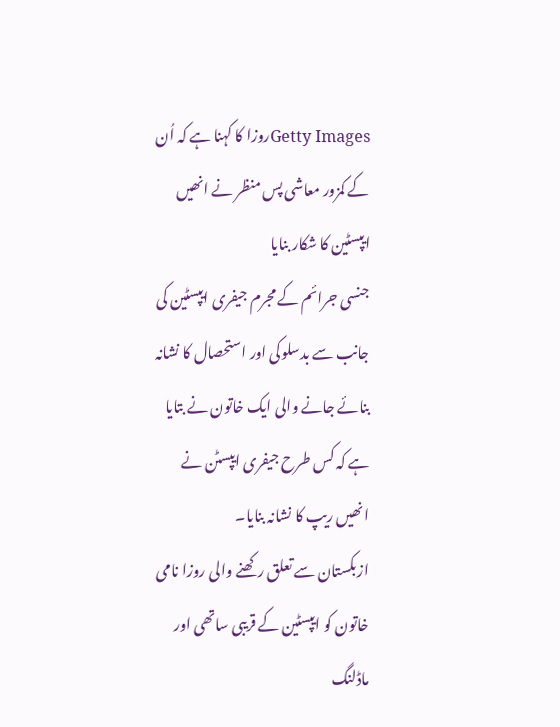Getty Imagesروزا کا کہنا ہے کہ اُن کے کمزور معاشی پس منظر نے انھیں ایپسٹین کا شکار بنایا
جنسی جرائم کے مجرم جیفری ایپسٹین کی جانب سے بدسلوکی اور استحصال کا نشانہ بنائے جانے والی ایک خاتون نے بتایا ہے کہ کس طرح جیفری ایپسٹن نے انھیں ریپ کا نشانہ بنایا۔
ازبکستان سے تعلق رکھنے والی روزا نامی خاتون کو ایپسٹین کے قریبی ساتھی اور ماڈلنگ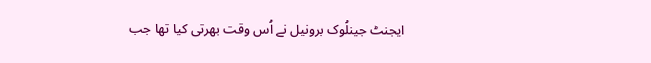ایجنٹ جینلُوک برونیل نے اُس وقت بھرتی کیا تھا جب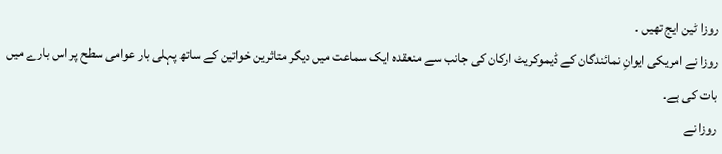روزا ٹین ایج تھیں ۔
روزا نے امریکی ایوانِ نمائندگان کے ڈیموکریٹ ارکان کی جانب سے منعقدہ ایک سماعت میں دیگر متاثرین خواتین کے ساتھ پہلی بار عوامی سطح پر اس بارے میں بات کی ہے۔
روزا نے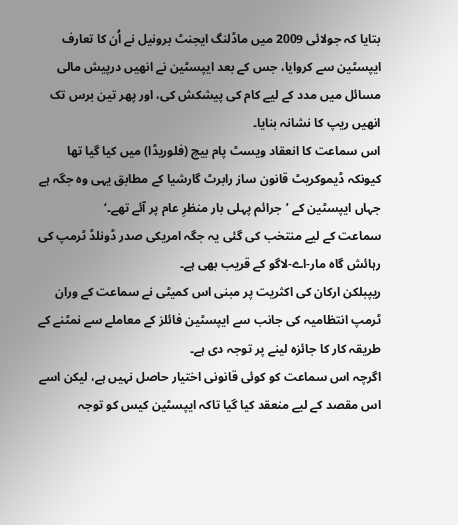بتایا کہ جولائی 2009 میں ماڈلنگ ایجنٹ برونیل نے اُن کا تعارف ایپسٹین سے کروایا، جس کے بعد ایپسٹین نے انھیں درپیش مالی مسائل میں مدد کے لیے کام کی پیشکش کی، اور پھر تین برس تک انھیں ریپ کا نشانہ بنایا۔
اس سماعت کا انعقاد ویسٹ پام بیچ (فلوریڈا) میں کیا گیا تھا کیونکہ ڈیموکریٹ قانون ساز رابرٹ گارشیا کے مطابق یہی وہ جگہ ہے جہاں ایپسٹین کے ’جرائم پہلی بار منظرِ عام پر آئے تھے۔‘
سماعت کے لیے منتخب کی گئی یہ جگہ امریکی صدر ڈونلڈ ٹرمپ کی رہائش گاہ مار-اے-لاگو کے قریب بھی ہے۔
ریپبلکن ارکان کی اکثریت پر مبنی اس کمیٹی نے سماعت کے وران ٹرمپ انتظامیہ کی جانب سے ایپسٹین فائلز کے معاملے سے نمٹنے کے طریقہ کار کا جائزہ لینے پر توجہ دی ہے۔
اگرچہ اس سماعت کو کوئی قانونی اختیار حاصل نہیں ہے، لیکن اسے اس مقصد کے لیے منعقد کیا گیا تاکہ ایپسٹین کیس کو توجہ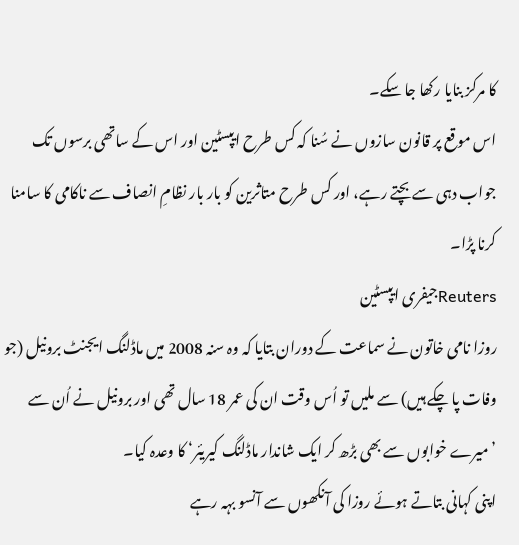کا مرکز بنایا رکھا جا سکے۔
اس موقع پر قانون سازوں نے سُنا کہ کس طرح ایپسٹین اور اس کے ساتھی برسوں تک جواب دہی سے بچتے رہے، اور کس طرح متاثرین کو بار بار نظامِ انصاف سے ناکامی کا سامنا کرنا پڑا۔
Reutersجیفری ایپسٹین
روزا نامی خاتون نے سماعت کے دوران بتایا کہ وہ سنہ 2008 میں ماڈلنگ ایجنٹ برونیل (جو وفات پا چکے ہیں) سے ملیں تو اُس وقت ان کی عمر 18 سال تھی اور برونیل نے اُن سے ’میرے خوابوں سے بھی بڑھ کر ایک شاندار ماڈلنگ کیریئر‘ کا وعدہ کیا۔
اپنی کہانی بتاتے ہوئے روزا کی آنکھوں سے آنسو بہہ رہے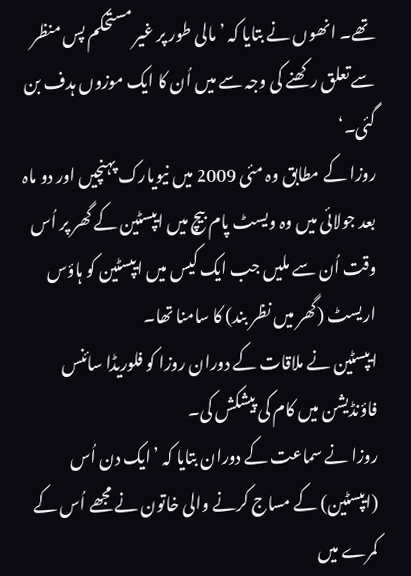تھے۔ انھوں نے بتایا کہ ’مالی طور پر غیر مستحکم پس منظر سے تعلق رکھنے کی وجہ سے میں اُن کا ایک موزوں ہدف بن گئی۔‘
روزا کے مطابق وہ مئی 2009 میں نیویارک پہنچیں اور دو ماہ بعد جولائی میں وہ ویسٹ پام بیچ میں ایپسٹین کے گھر پر اُس وقت اُن سے ملیں جب ایک کیس میں ایپسٹین کو ہاؤس اریسٹ (گھر میں نظر بند) کا سامنا تھا۔
ایپسٹین نے ملاقات کے دوران روزا کو فلوریڈا سائنس فاؤنڈیشن میں کام کی پیشکش کی۔
روزا نے سماعت کے دوران بتایا کہ ’ایک دن اُس (ایپسٹین) کے مساج کرنے والی خاتون نے مجھے اُس کے کمرے میں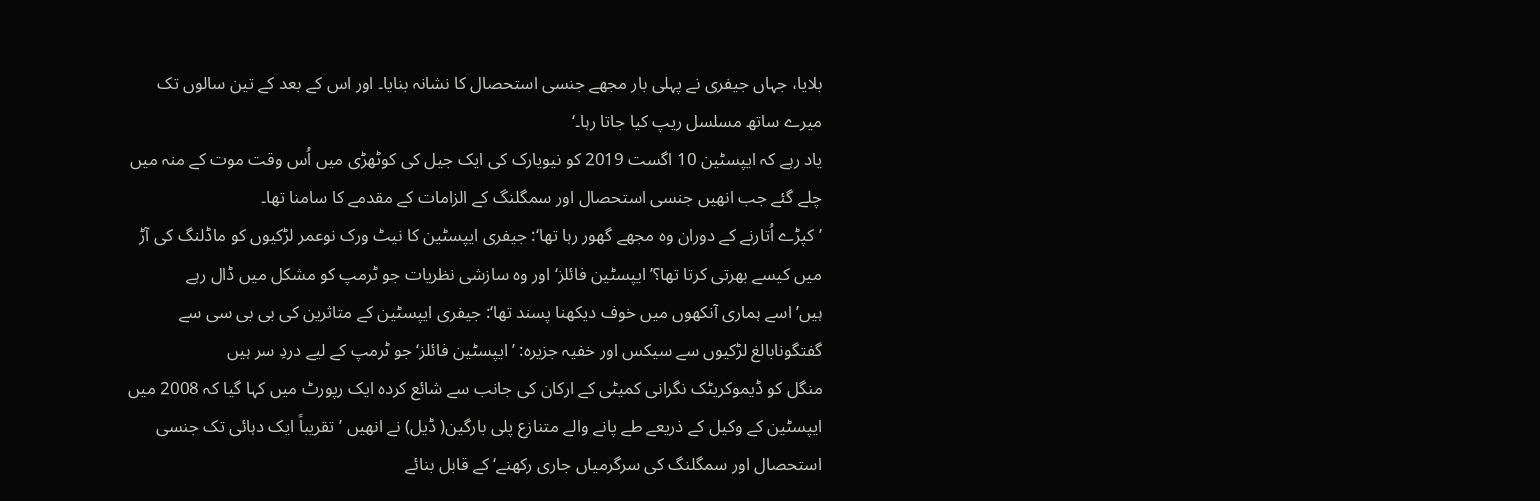بلایا، جہاں جیفری نے پہلی بار مجھے جنسی استحصال کا نشانہ بنایا۔ اور اس کے بعد کے تین سالوں تک میرے ساتھ مسلسل ریپ کیا جاتا رہا۔‘
یاد رہے کہ ایپسٹین 10 اگست 2019 کو نیویارک کی ایک جیل کی کوٹھڑی میں اُس وقت موت کے منہ میں چلے گئے جب انھیں جنسی استحصال اور سمگلنگ کے الزامات کے مقدمے کا سامنا تھا۔
’کپڑے اُتارنے کے دوران وہ مجھے گھور رہا تھا‘: جیفری ایپسٹین کا نیٹ ورک نوعمر لڑکیوں کو ماڈلنگ کی آڑ میں کیسے بھرتی کرتا تھا؟’ایپسٹین فائلز‘ اور وہ سازشی نظریات جو ٹرمپ کو مشکل میں ڈال رہے ہیں’اسے ہماری آنکھوں میں خوف دیکھنا پسند تھا‘: جیفری ایپسٹین کے متاثرین کی بی بی سی سے گفتگونابالغ لڑکیوں سے سیکس اور خفیہ جزیرہ: ’ایپسٹین فائلز‘ جو ٹرمپ کے لیے دردِ سر ہیں
منگل کو ڈیموکریٹک نگرانی کمیٹی کے ارکان کی جانب سے شائع کردہ ایک رپورٹ میں کہا گیا کہ 2008 میں ایپسٹین کے وکیل کے ذریعے طے پانے والے متنازع پلی بارگین( ڈیل) نے انھیں ’تقریباً ایک دہائی تک جنسی استحصال اور سمگلنگ کی سرگرمیاں جاری رکھنے‘ کے قابل بنائے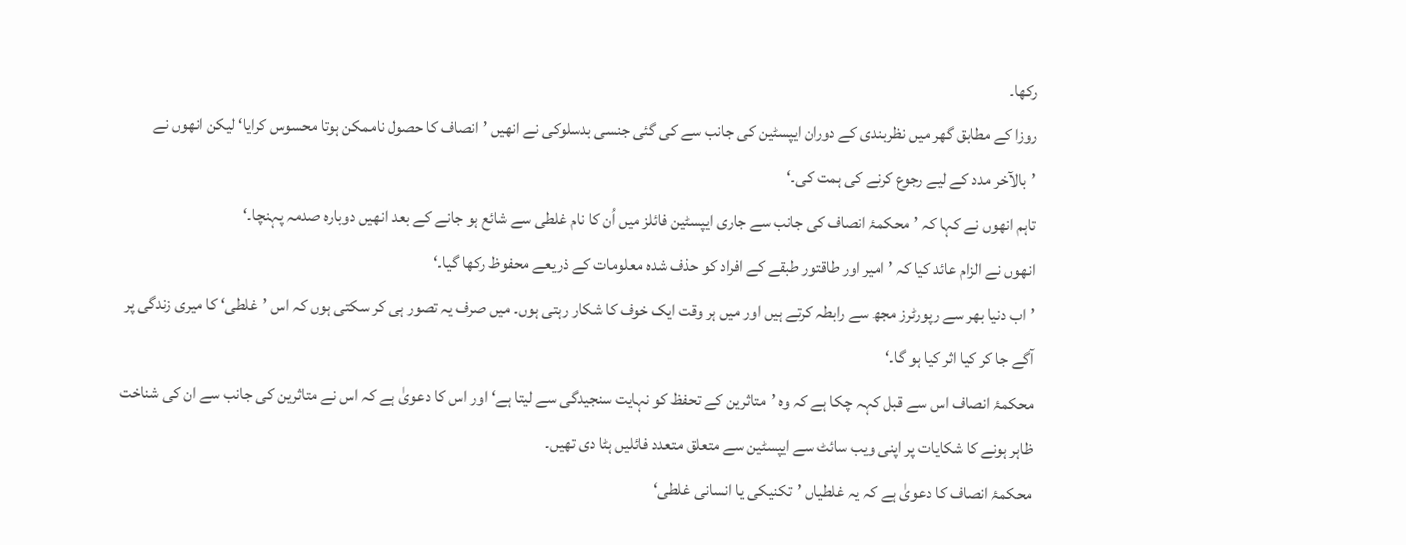رکھا۔
روزا کے مطابق گھر میں نظربندی کے دوران ایپسٹین کی جانب سے کی گئی جنسی بدسلوکی نے انھیں ’انصاف کا حصول ناممکن ہوتا محسوس کرایا‘ لیکن انھوں نے ’بالآخر مدد کے لیے رجوع کرنے کی ہمت کی۔‘
تاہم انھوں نے کہا کہ ’محکمۂ انصاف کی جانب سے جاری ایپسٹین فائلز میں اُن کا نام غلطی سے شائع ہو جانے کے بعد انھیں دوبارہ صدمہ پہنچا۔‘
انھوں نے الزام عائد کیا کہ ’امیر اور طاقتور طبقے کے افراد کو حذف شدہ معلومات کے ذریعے محفوظ رکھا گیا۔‘
’اب دنیا بھر سے رپورٹرز مجھ سے رابطہ کرتے ہیں اور میں ہر وقت ایک خوف کا شکار رہتی ہوں۔ میں صرف یہ تصور ہی کر سکتی ہوں کہ اس ’غلطی‘ کا میری زندگی پر آگے جا کر کیا اثر کیا ہو گا۔‘
محکمۂ انصاف اس سے قبل کہہ چکا ہے کہ وہ ’متاثرین کے تحفظ کو نہایت سنجیدگی سے لیتا ہے‘ اور اس کا دعویٰ ہے کہ اس نے متاثرین کی جانب سے ان کی شناخت ظاہر ہونے کا شکایات پر اپنی ویب سائٹ سے ایپسٹین سے متعلق متعدد فائلیں ہٹا دی تھیں۔
محکمۂ انصاف کا دعویٰ ہے کہ یہ غلطیاں ’تکنیکی یا انسانی غلطی‘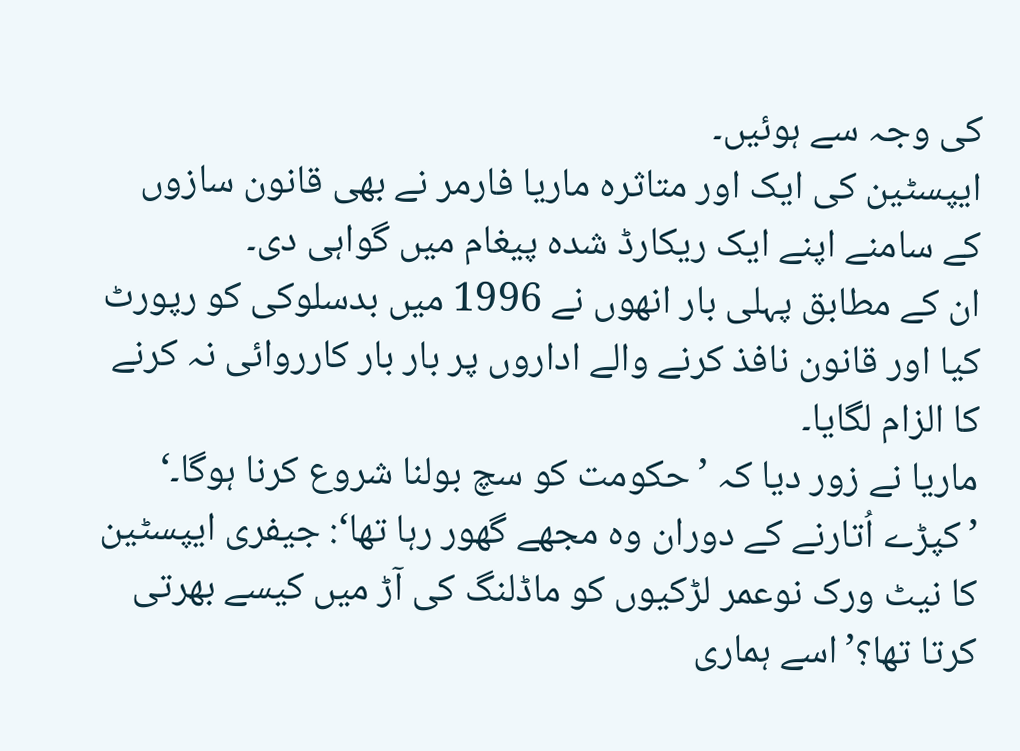کی وجہ سے ہوئیں۔
ایپسٹین کی ایک اور متاثرہ ماریا فارمر نے بھی قانون سازوں کے سامنے اپنے ایک ریکارڈ شدہ پیغام میں گواہی دی۔
ان کے مطابق پہلی بار انھوں نے 1996 میں بدسلوکی کو رپورٹ کیا اور قانون نافذ کرنے والے اداروں پر بار بار کارروائی نہ کرنے کا الزام لگایا۔
ماریا نے زور دیا کہ ’حکومت کو سچ بولنا شروع کرنا ہوگا۔‘
’کپڑے اُتارنے کے دوران وہ مجھے گھور رہا تھا‘: جیفری ایپسٹین کا نیٹ ورک نوعمر لڑکیوں کو ماڈلنگ کی آڑ میں کیسے بھرتی کرتا تھا؟’اسے ہماری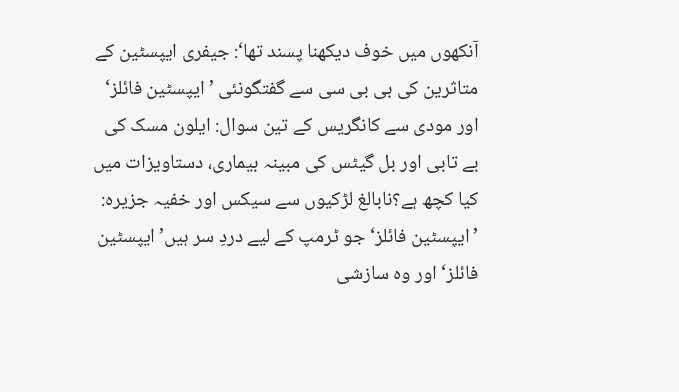آنکھوں میں خوف دیکھنا پسند تھا‘: جیفری ایپسٹین کے متاثرین کی بی بی سی سے گفتگونئی ’ایپسٹین فائلز‘ اور مودی سے کانگریس کے تین سوال: ایلون مسک کی بے تابی اور بل گیٹس کی مبینہ بیماری، دستاویزات میں کیا کچھ ہے؟نابالغ لڑکیوں سے سیکس اور خفیہ جزیرہ: ’ایپسٹین فائلز‘ جو ٹرمپ کے لیے دردِ سر ہیں’ایپسٹین فائلز‘ اور وہ سازشی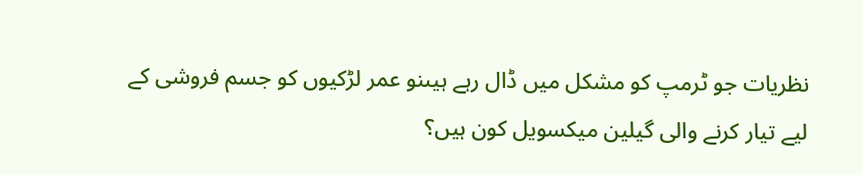نظریات جو ٹرمپ کو مشکل میں ڈال رہے ہیںنو عمر لڑکیوں کو جسم فروشی کے لیے تیار کرنے والی گیلین میکسویل کون ہیں؟